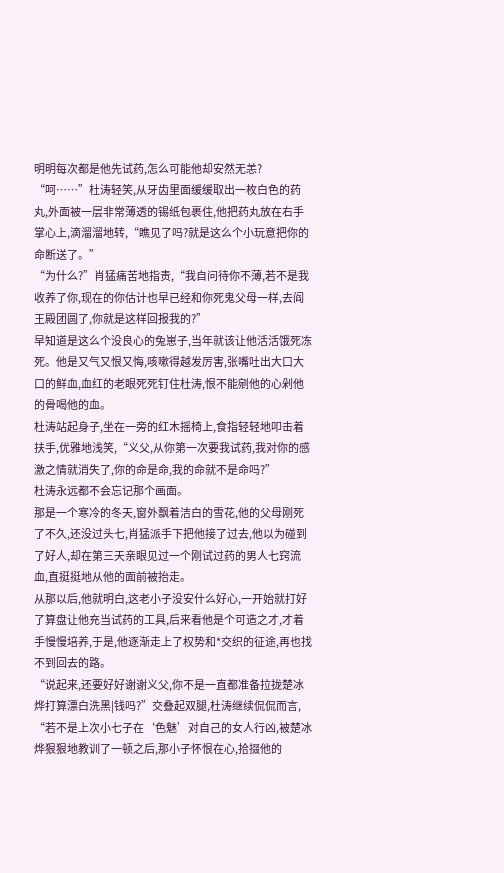明明每次都是他先试药,怎么可能他却安然无恙?
“呵……”杜涛轻笑,从牙齿里面缓缓取出一枚白色的药丸,外面被一层非常薄透的锡纸包裹住,他把药丸放在右手掌心上,滴溜溜地转,“瞧见了吗?就是这么个小玩意把你的命断送了。”
“为什么?”肖猛痛苦地指责,“我自问待你不薄,若不是我收养了你,现在的你估计也早已经和你死鬼父母一样,去阎王殿团圆了,你就是这样回报我的?”
早知道是这么个没良心的兔崽子,当年就该让他活活饿死冻死。他是又气又恨又悔,咳嗽得越发厉害,张嘴吐出大口大口的鲜血,血红的老眼死死钉住杜涛,恨不能剜他的心剁他的骨喝他的血。
杜涛站起身子,坐在一旁的红木摇椅上,食指轻轻地叩击着扶手,优雅地浅笑,“义父,从你第一次要我试药,我对你的感激之情就消失了,你的命是命,我的命就不是命吗?”
杜涛永远都不会忘记那个画面。
那是一个寒冷的冬天,窗外飘着洁白的雪花,他的父母刚死了不久,还没过头七,肖猛派手下把他接了过去,他以为碰到了好人,却在第三天亲眼见过一个刚试过药的男人七窍流血,直挺挺地从他的面前被抬走。
从那以后,他就明白,这老小子没安什么好心,一开始就打好了算盘让他充当试药的工具,后来看他是个可造之才,才着手慢慢培养,于是,他逐渐走上了权势和*交织的征途,再也找不到回去的路。
“说起来,还要好好谢谢义父,你不是一直都准备拉拢楚冰烨打算漂白洗黑|钱吗?”交叠起双腿,杜涛继续侃侃而言, “若不是上次小七子在‘色魅’对自己的女人行凶,被楚冰烨狠狠地教训了一顿之后,那小子怀恨在心,拾掇他的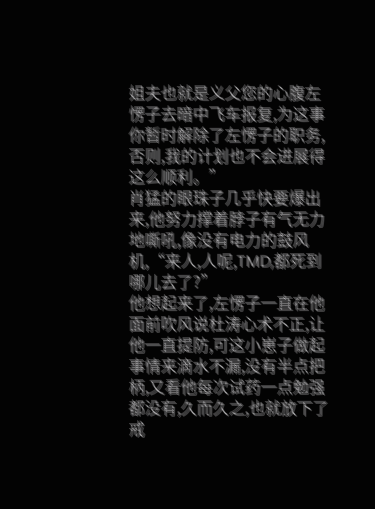姐夫也就是义父您的心腹左愣子去暗中飞车报复,为这事你暂时解除了左愣子的职务,否则,我的计划也不会进展得这么顺利。”
肖猛的眼珠子几乎快要爆出来,他努力撑着脖子有气无力地嘶吼,像没有电力的鼓风机,“来人,人呢,TMD,都死到哪儿去了?”
他想起来了,左愣子一直在他面前吹风说杜涛心术不正,让他一直提防,可这小崽子做起事情来滴水不漏,没有半点把柄,又看他每次试药一点勉强都没有,久而久之,也就放下了戒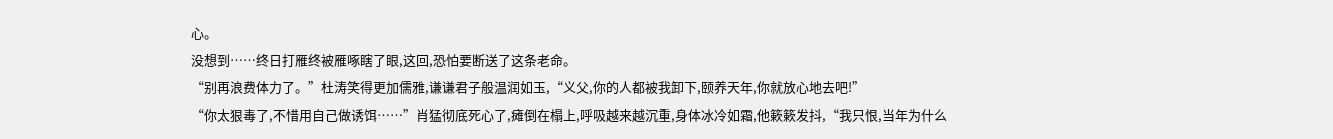心。
没想到……终日打雁终被雁啄瞎了眼,这回,恐怕要断送了这条老命。
“别再浪费体力了。”杜涛笑得更加儒雅,谦谦君子般温润如玉,“义父,你的人都被我卸下,颐养天年,你就放心地去吧!”
“你太狠毒了,不惜用自己做诱饵……”肖猛彻底死心了,瘫倒在榻上,呼吸越来越沉重,身体冰冷如霜,他簌簌发抖,“我只恨,当年为什么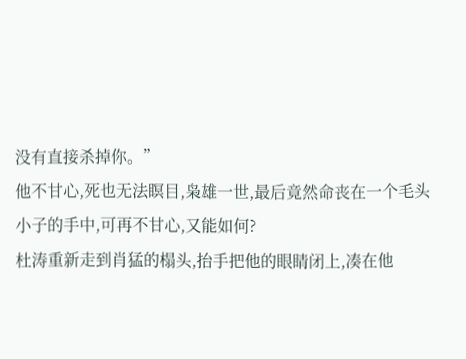没有直接杀掉你。”
他不甘心,死也无法瞑目,枭雄一世,最后竟然命丧在一个毛头小子的手中,可再不甘心,又能如何?
杜涛重新走到肖猛的榻头,抬手把他的眼睛闭上,凑在他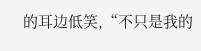的耳边低笑,“不只是我的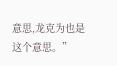意思,龙克为也是这个意思。”